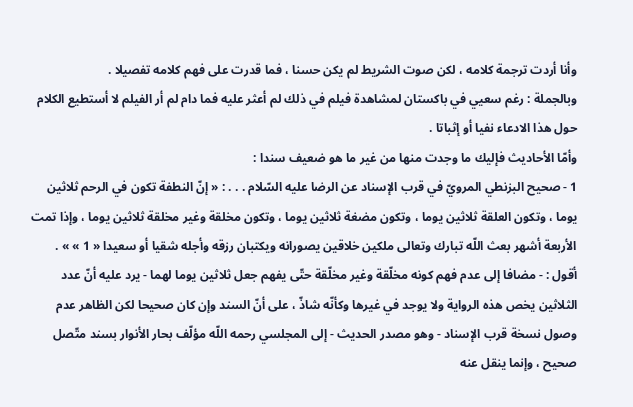وأنا أردت ترجمة كلامه ، لكن صوت الشريط لم يكن حسنا ، فما قدرت على فهم كلامه تفصيلا .
وبالجملة : رغم سعيي في باكستان لمشاهدة فيلم في ذلك لم أعثر عليه فما دام لم أر الفيلم لا أستطيع الكلام حول هذا الادعاء نفيا أو إثباتا .
وأمّا الأحاديث فإليك ما وجدت منها من غير ما هو ضعيف سندا :
1 - صحيح البزنطي المرويّ في قرب الإسناد عن الرضا عليه السّلام . . . : « إنّ النطفة تكون في الرحم ثلاثين يوما ، وتكون العلقة ثلاثين يوما ، وتكون مضغة ثلاثين يوما ، وتكون مخلقة وغير مخلقة ثلاثين يوما ، وإذا تمت الأربعة أشهر بعث اللّه تبارك وتعالى ملكين خلاقين يصورانه ويكتبان رزقه وأجله شقيا أو سعيدا « 1 » » .
أقول : - مضافا إلى عدم فهم كونه مخلّقة وغير مخلّقة حتّى يفهم جعل ثلاثين يوما لهما - يرد عليه أنّ عدد الثلاثين يخص هذه الرواية ولا يوجد في غيرها وكأنّه شاذّ ، على أنّ السند وإن كان صحيحا لكن الظاهر عدم وصول نسخة قرب الإسناد - وهو مصدر الحديث - إلى المجلسي رحمه اللّه مؤلّف بحار الأنوار بسند متّصل صحيح ، وإنما ينقل عنه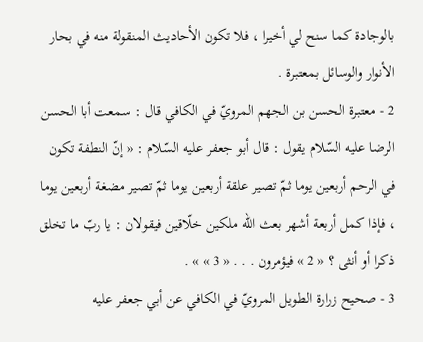بالوجادة كما سنح لي أخيرا ، فلا تكون الأحاديث المنقولة منه في بحار الأنوار والوسائل بمعتبرة .
2 - معتبرة الحسن بن الجهم المرويّ في الكافي قال : سمعت أبا الحسن الرضا عليه السّلام يقول : قال أبو جعفر عليه السّلام : « إنّ النطفة تكون في الرحم أربعين يوما ثمّ تصير علقة أربعين يوما ثمّ تصير مضغة أربعين يوما ، فإذا كمل أربعة أشهر بعث اللّه ملكين خلّاقين فيقولان : يا ربّ ما تخلق ذكرا أو أنثى ؟ « 2 » فيؤمرون . . . « 3 » » .
3 - صحيح زرارة الطويل المرويّ في الكافي عن أبي جعفر عليه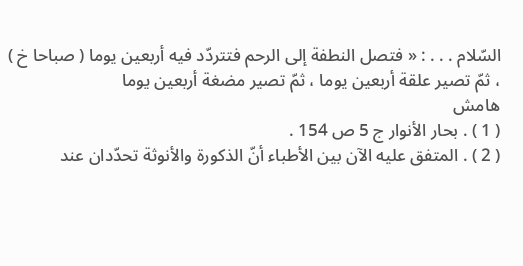السّلام . . . : « فتصل النطفة إلى الرحم فتتردّد فيه أربعين يوما ( صباحا خ ) ، ثمّ تصير علقة أربعين يوما ، ثمّ تصير مضغة أربعين يوما
هامش
( 1 ) . بحار الأنوار ج 5 ص 154 .
( 2 ) . المتفق عليه الآن بين الأطباء أنّ الذكورة والأنوثة تحدّدان عند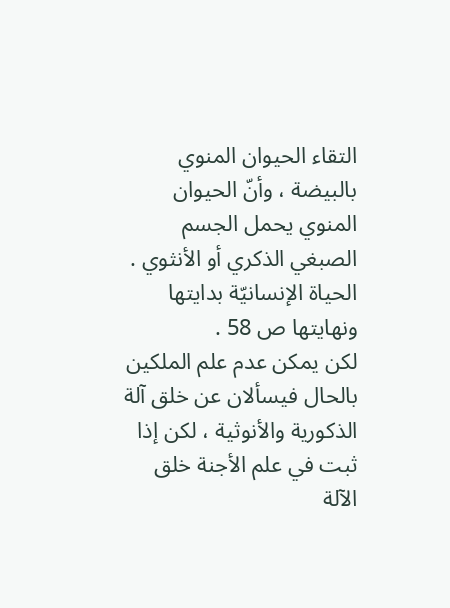التقاء الحيوان المنوي بالبيضة ، وأنّ الحيوان المنوي يحمل الجسم الصبغي الذكري أو الأنثوي . الحياة الإنسانيّة بدايتها ونهايتها ص 58 .
لكن يمكن عدم علم الملكين بالحال فيسألان عن خلق آلة الذكورية والأنوثية ، لكن إذا ثبت في علم الأجنة خلق الآلة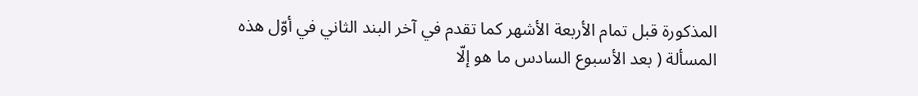المذكورة قبل تمام الأربعة الأشهر كما تقدم في آخر البند الثاني في أوّل هذه المسألة ( بعد الأسبوع السادس ما هو إلّا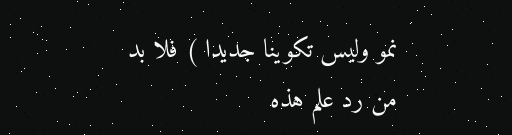نمو وليس تكوينا جديدا ) فلا بد من رد علم هذه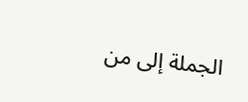الجملة إلى من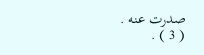صدرت عنه .
( 3 ) .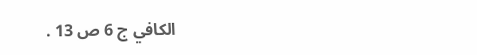الكافي ج 6 ص 13 .